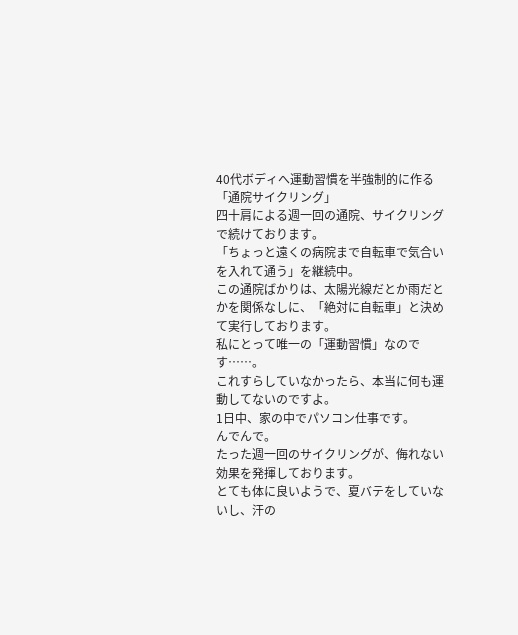40代ボディへ運動習慣を半強制的に作る「通院サイクリング」
四十肩による週一回の通院、サイクリングで続けております。
「ちょっと遠くの病院まで自転車で気合いを入れて通う」を継続中。
この通院ばかりは、太陽光線だとか雨だとかを関係なしに、「絶対に自転車」と決めて実行しております。
私にとって唯一の「運動習慣」なのです……。
これすらしていなかったら、本当に何も運動してないのですよ。
1日中、家の中でパソコン仕事です。
んでんで。
たった週一回のサイクリングが、侮れない効果を発揮しております。
とても体に良いようで、夏バテをしていないし、汗の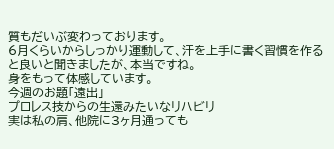質もだいぶ変わっております。
6月くらいからしっかり運動して、汗を上手に書く習慣を作ると良いと聞きましたが、本当ですね。
身をもって体感しています。
今週のお題「遠出」
プロレス技からの生還みたいなリハビリ
実は私の肩、他院に3ヶ月通っても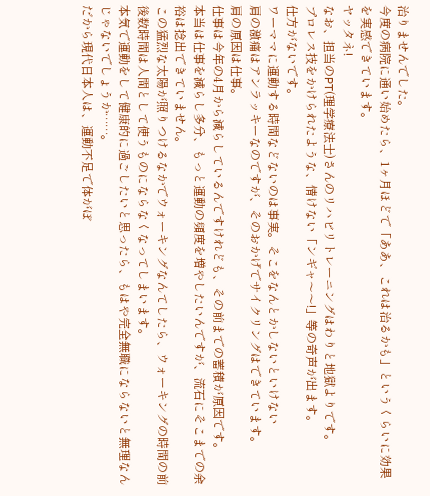治りませんでした。
今度の病院に通い始めたら、1ヶ月ほどで「ああ、これは治るかも」というくらいに効果を実感できています。
ヤッタネ!
なお、担当のPT(理学療法士)さんのリハビリトレーニングはわりと地獄よりです。
プロレス技をかけられたような、情けない「ンギャ〜〜!」等の奇声が出ます。
仕方がないです。
ワーママに運動する時間などないのは事実。そこをなんとかしないといけない
肩の激痛はアンラッキーなのですが、そのおかげでサイクリングはできています。
肩の原因は仕事。
仕事は今年の4月から減らしているんですけれども、その前までの蓄積が原因です。
本当は仕事を減らし多分、もっと運動の頻度を増やしたいんですが、流石にそこまでの余裕は捻出できていません。
この猛烈な太陽が照りつけるなかでウォーキングなんてしたら、ウォーキングの時間の前後数時間は人間として使うものにならなくなってしまいます。
本気で運動をして健康的に過ごしたいと思ったら、もはや完全無職にならないと無理なんじゃないでしょうか……。
だから現代日本人は、運動不足で体がぼ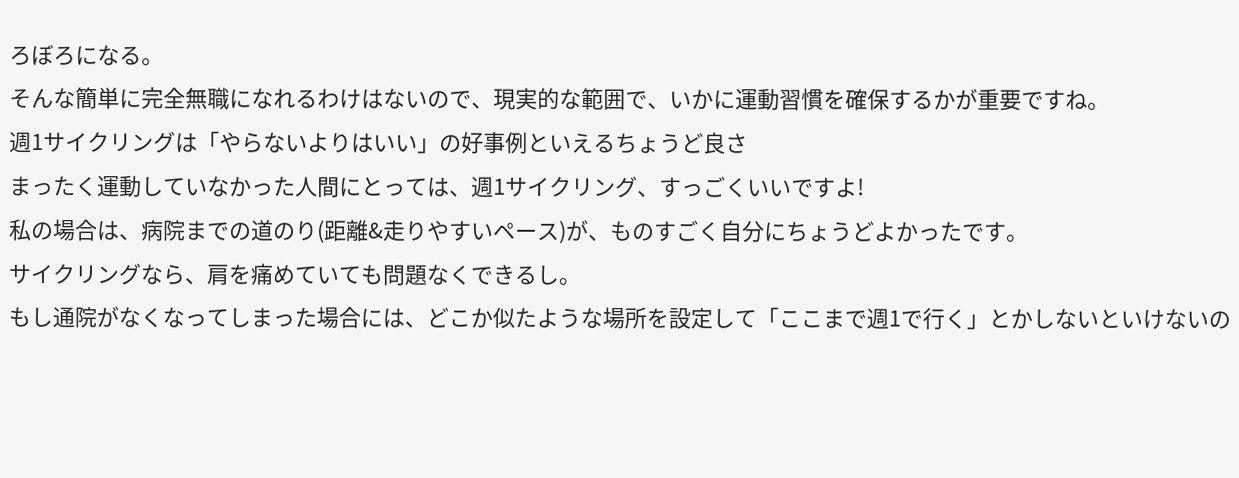ろぼろになる。
そんな簡単に完全無職になれるわけはないので、現実的な範囲で、いかに運動習慣を確保するかが重要ですね。
週1サイクリングは「やらないよりはいい」の好事例といえるちょうど良さ
まったく運動していなかった人間にとっては、週1サイクリング、すっごくいいですよ!
私の場合は、病院までの道のり(距離&走りやすいペース)が、ものすごく自分にちょうどよかったです。
サイクリングなら、肩を痛めていても問題なくできるし。
もし通院がなくなってしまった場合には、どこか似たような場所を設定して「ここまで週1で行く」とかしないといけないの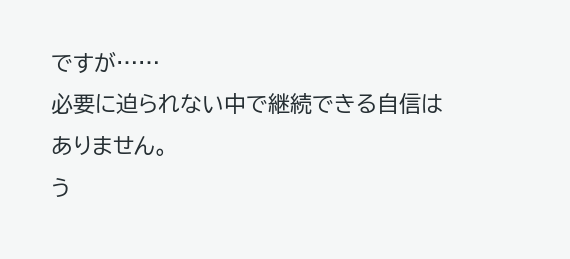ですが……
必要に迫られない中で継続できる自信はありません。
う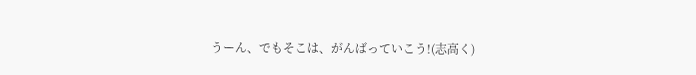うーん、でもそこは、がんばっていこう!(志高く)